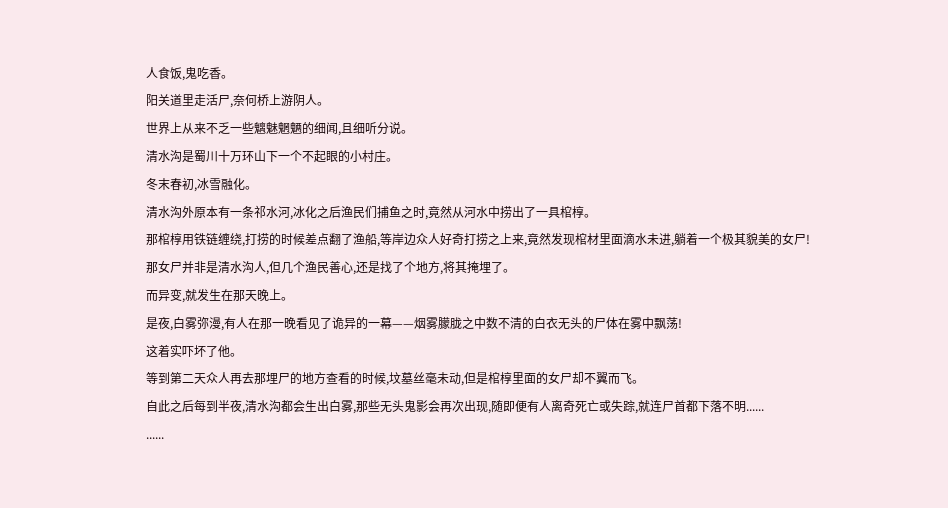人食饭,鬼吃香。
阳关道里走活尸,奈何桥上游阴人。
世界上从来不乏一些魑魅魍魉的细闻,且细听分说。
清水沟是蜀川十万环山下一个不起眼的小村庄。
冬末春初,冰雪融化。
清水沟外原本有一条祁水河,冰化之后渔民们捕鱼之时,竟然从河水中捞出了一具棺椁。
那棺椁用铁链缠绕,打捞的时候差点翻了渔船,等岸边众人好奇打捞之上来,竟然发现棺材里面滴水未进,躺着一个极其貌美的女尸!
那女尸并非是清水沟人,但几个渔民善心,还是找了个地方,将其掩埋了。
而异变,就发生在那天晚上。
是夜,白雾弥漫,有人在那一晚看见了诡异的一幕——烟雾朦胧之中数不清的白衣无头的尸体在雾中飘荡!
这着实吓坏了他。
等到第二天众人再去那埋尸的地方查看的时候,坟墓丝毫未动,但是棺椁里面的女尸却不翼而飞。
自此之后每到半夜,清水沟都会生出白雾,那些无头鬼影会再次出现,随即便有人离奇死亡或失踪,就连尸首都下落不明......
......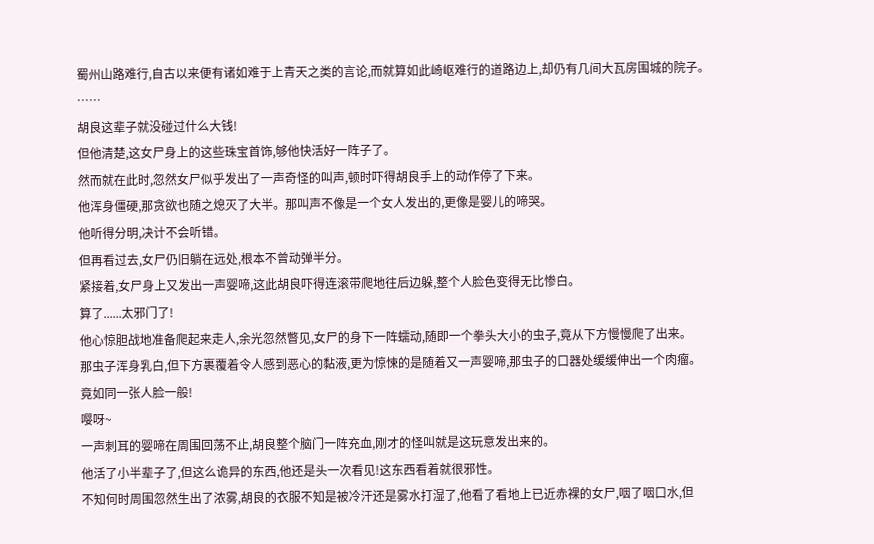蜀州山路难行,自古以来便有诸如难于上青天之类的言论,而就算如此崎岖难行的道路边上,却仍有几间大瓦房围城的院子。
……
胡良这辈子就没碰过什么大钱!
但他清楚,这女尸身上的这些珠宝首饰,够他快活好一阵子了。
然而就在此时,忽然女尸似乎发出了一声奇怪的叫声,顿时吓得胡良手上的动作停了下来。
他浑身僵硬,那贪欲也随之熄灭了大半。那叫声不像是一个女人发出的,更像是婴儿的啼哭。
他听得分明,决计不会听错。
但再看过去,女尸仍旧躺在远处,根本不曾动弹半分。
紧接着,女尸身上又发出一声婴啼,这此胡良吓得连滚带爬地往后边躲,整个人脸色变得无比惨白。
算了......太邪门了!
他心惊胆战地准备爬起来走人,余光忽然瞥见,女尸的身下一阵蠕动,随即一个拳头大小的虫子,竟从下方慢慢爬了出来。
那虫子浑身乳白,但下方裹覆着令人感到恶心的黏液,更为惊悚的是随着又一声婴啼,那虫子的口器处缓缓伸出一个肉瘤。
竟如同一张人脸一般!
嘤呀~
一声刺耳的婴啼在周围回荡不止,胡良整个脑门一阵充血,刚才的怪叫就是这玩意发出来的。
他活了小半辈子了,但这么诡异的东西,他还是头一次看见!这东西看着就很邪性。
不知何时周围忽然生出了浓雾,胡良的衣服不知是被冷汗还是雾水打湿了,他看了看地上已近赤裸的女尸,咽了咽口水,但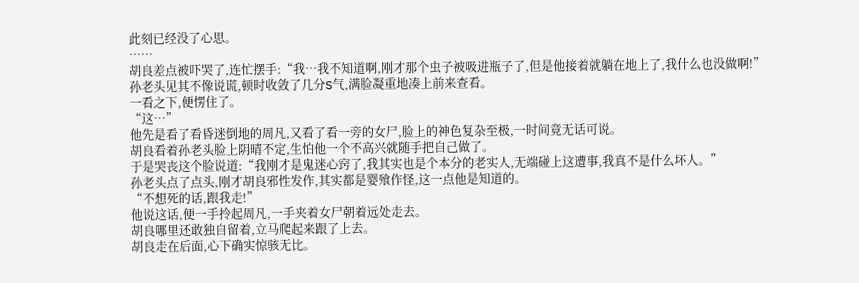此刻已经没了心思。
……
胡良差点被吓哭了,连忙摆手:“我…我不知道啊,刚才那个虫子被吸进瓶子了,但是他接着就躺在地上了,我什么也没做啊!”
孙老头见其不像说谎,顿时收敛了几分S气,满脸凝重地凑上前来查看。
一看之下,便愣住了。
“这…”
他先是看了看昏迷倒地的周凡,又看了看一旁的女尸,脸上的神色复杂至极,一时间竟无话可说。
胡良看着孙老头脸上阴晴不定,生怕他一个不高兴就随手把自己做了。
于是哭丧这个脸说道:“我刚才是鬼迷心窍了,我其实也是个本分的老实人,无端碰上这遭事,我真不是什么坏人。”
孙老头点了点头,刚才胡良邪性发作,其实都是婴飱作怪,这一点他是知道的。
“不想死的话,跟我走!”
他说这话,便一手拎起周凡,一手夹着女尸朝着远处走去。
胡良哪里还敢独自留着,立马爬起来跟了上去。
胡良走在后面,心下确实惊骇无比。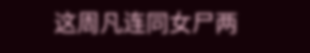这周凡连同女尸两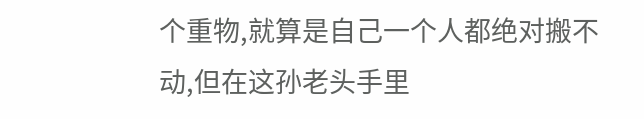个重物,就算是自己一个人都绝对搬不动,但在这孙老头手里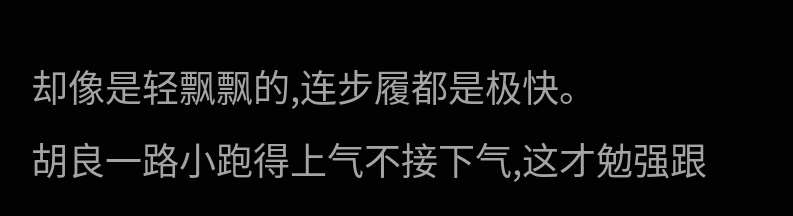却像是轻飘飘的,连步履都是极快。
胡良一路小跑得上气不接下气,这才勉强跟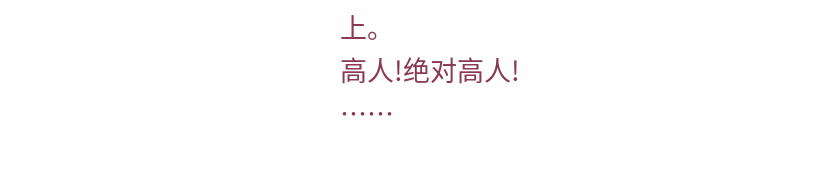上。
高人!绝对高人!
……